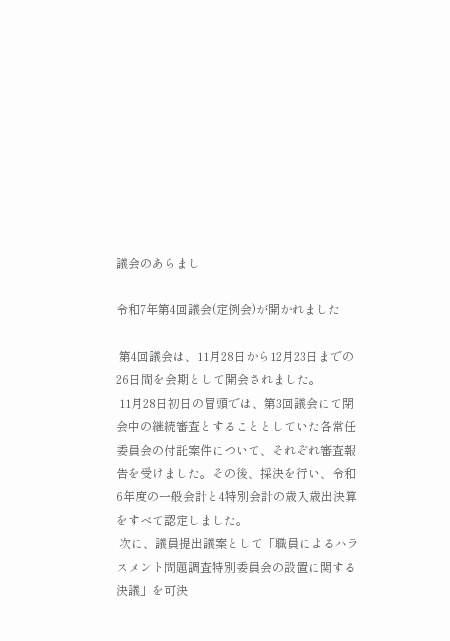議会のあらまし

令和7年第4回議会(定例会)が開かれました

 第4回議会は、11月28日から12月23日までの26日間を会期として開会されました。
 11月28日初日の冒頭では、第3回議会にて閉会中の継続審査とすることとしていた各常任委員会の付託案件について、それぞれ審査報告を受けました。その後、採決を行い、令和6年度の一般会計と4特別会計の歳入歳出決算をすべて認定しました。
 次に、議員提出議案として「職員によるハラスメント問題調査特別委員会の設置に関する決議」を可決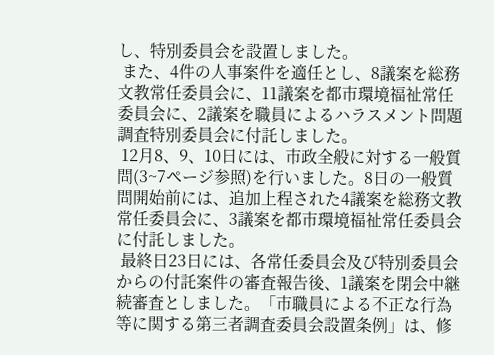し、特別委員会を設置しました。
 また、4件の人事案件を適任とし、8議案を総務文教常任委員会に、11議案を都市環境福祉常任委員会に、2議案を職員によるハラスメント問題調査特別委員会に付託しました。
 12月8、9、10日には、市政全般に対する一般質問(3~7ページ参照)を行いました。8日の一般質問開始前には、追加上程された4議案を総務文教常任委員会に、3議案を都市環境福祉常任委員会に付託しました。
 最終日23日には、各常任委員会及び特別委員会からの付託案件の審査報告後、1議案を閉会中継続審査としました。「市職員による不正な行為等に関する第三者調査委員会設置条例」は、修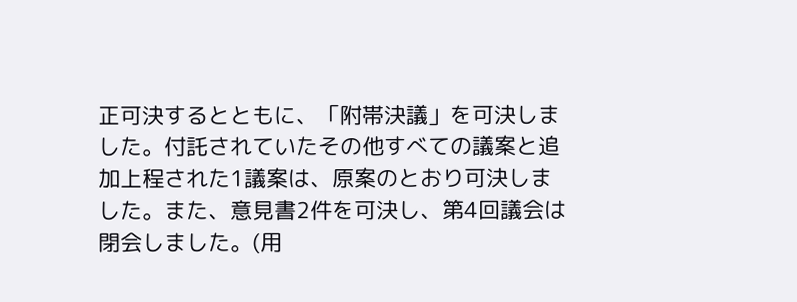正可決するとともに、「附帯決議」を可決しました。付託されていたその他すべての議案と追加上程された1議案は、原案のとおり可決しました。また、意見書2件を可決し、第4回議会は閉会しました。(用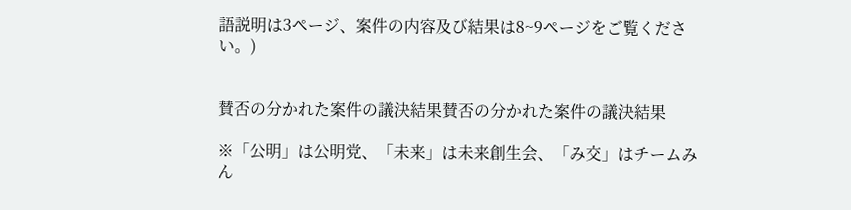語説明は3ページ、案件の内容及び結果は8~9ページをご覧ください。)


賛否の分かれた案件の議決結果賛否の分かれた案件の議決結果

※「公明」は公明党、「未来」は未来創生会、「み交」はチームみん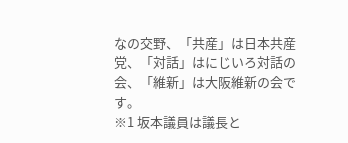なの交野、「共産」は日本共産党、「対話」はにじいろ対話の会、「維新」は大阪維新の会です。
※1 坂本議員は議長と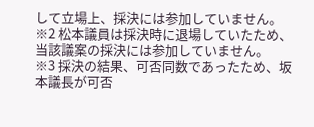して立場上、採決には参加していません。
※2 松本議員は採決時に退場していたため、当該議案の採決には参加していません。
※3 採決の結果、可否同数であったため、坂本議長が可否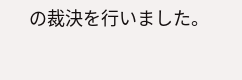の裁決を行いました。